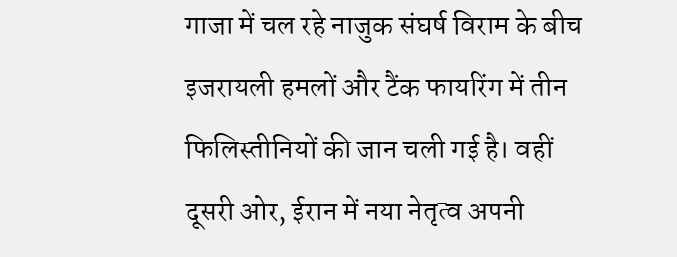गाजा में चल रहे नाजुक संघर्ष विराम के बीच इजरायली हमलों और टैंक फायरिंग में तीन फिलिस्तीनियों की जान चली गई है। वहीं दूसरी ओर, ईरान में नया नेतृत्व अपनी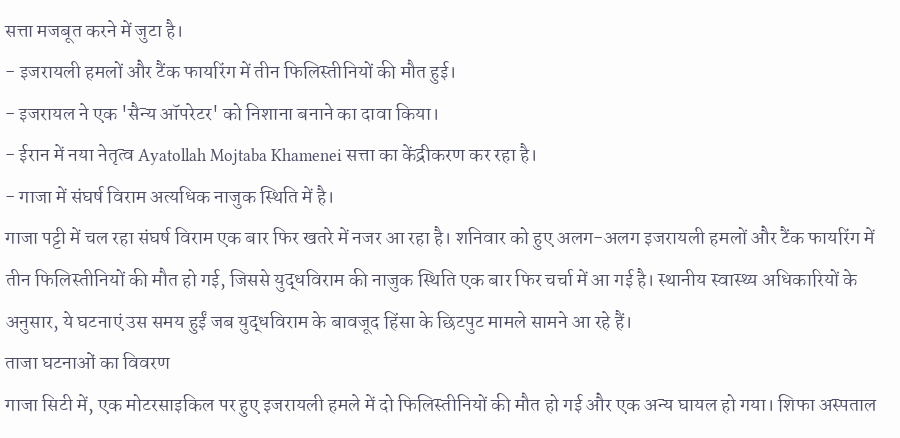सत्ता मजबूत करने में जुटा है।
- इजरायली हमलों और टैंक फायरिंग में तीन फिलिस्तीनियों की मौत हुई।
- इजरायल ने एक 'सैन्य ऑपरेटर' को निशाना बनाने का दावा किया।
- ईरान में नया नेतृत्व Ayatollah Mojtaba Khamenei सत्ता का केंद्रीकरण कर रहा है।
- गाजा में संघर्ष विराम अत्यधिक नाजुक स्थिति में है।
गाजा पट्टी में चल रहा संघर्ष विराम एक बार फिर खतरे में नजर आ रहा है। शनिवार को हुए अलग-अलग इजरायली हमलों और टैंक फायरिंग में तीन फिलिस्तीनियों की मौत हो गई, जिससे युद्धविराम की नाजुक स्थिति एक बार फिर चर्चा में आ गई है। स्थानीय स्वास्थ्य अधिकारियों के अनुसार, ये घटनाएं उस समय हुईं जब युद्धविराम के बावजूद हिंसा के छिटपुट मामले सामने आ रहे हैं।
ताजा घटनाओं का विवरण
गाजा सिटी में, एक मोटरसाइकिल पर हुए इजरायली हमले में दो फिलिस्तीनियों की मौत हो गई और एक अन्य घायल हो गया। शिफा अस्पताल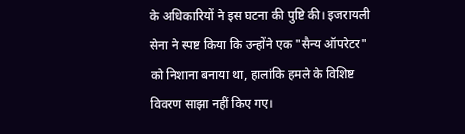के अधिकारियों ने इस घटना की पुष्टि की। इजरायली सेना ने स्पष्ट किया कि उन्होंने एक "सैन्य ऑपरेटर" को निशाना बनाया था, हालांकि हमले के विशिष्ट विवरण साझा नहीं किए गए।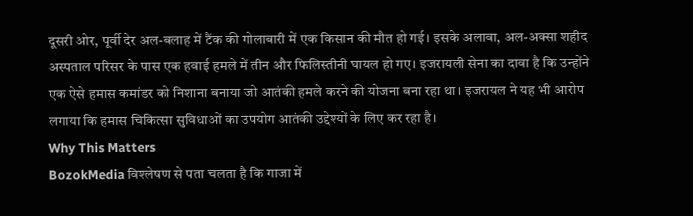दूसरी ओर, पूर्वी देर अल-बलाह में टैंक की गोलाबारी में एक किसान की मौत हो गई। इसके अलावा, अल-अक्सा शहीद अस्पताल परिसर के पास एक हवाई हमले में तीन और फिलिस्तीनी घायल हो गए। इजरायली सेना का दावा है कि उन्होंने एक ऐसे हमास कमांडर को निशाना बनाया जो आतंकी हमले करने की योजना बना रहा था। इजरायल ने यह भी आरोप लगाया कि हमास चिकित्सा सुविधाओं का उपयोग आतंकी उद्देश्यों के लिए कर रहा है।
Why This Matters
BozokMedia विश्लेषण से पता चलता है कि गाजा में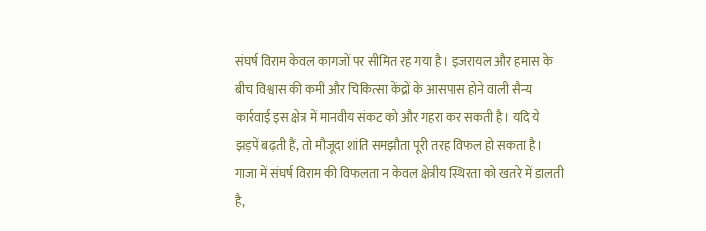संघर्ष विराम केवल कागजों पर सीमित रह गया है। इजरायल और हमास के बीच विश्वास की कमी और चिकित्सा केंद्रों के आसपास होने वाली सैन्य कार्रवाई इस क्षेत्र में मानवीय संकट को और गहरा कर सकती है। यदि ये झड़पें बढ़ती हैं, तो मौजूदा शांति समझौता पूरी तरह विफल हो सकता है।
गाजा में संघर्ष विराम की विफलता न केवल क्षेत्रीय स्थिरता को खतरे में डालती है,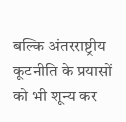बल्कि अंतरराष्ट्रीय कूटनीति के प्रयासों को भी शून्य कर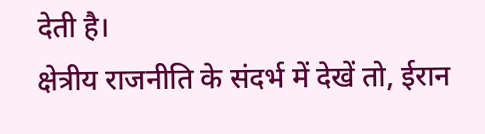देती है।
क्षेत्रीय राजनीति के संदर्भ में देखें तो, ईरान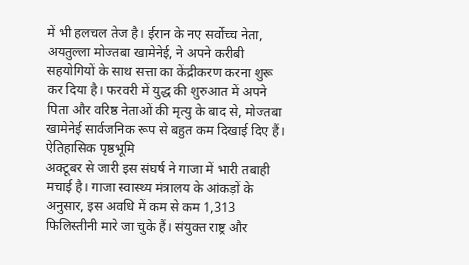में भी हलचल तेज है। ईरान के नए सर्वोच्च नेता, अयतुल्ला मोज्तबा खामेनेई, ने अपने करीबी सहयोगियों के साथ सत्ता का केंद्रीकरण करना शुरू कर दिया है। फरवरी में युद्ध की शुरुआत में अपने पिता और वरिष्ठ नेताओं की मृत्यु के बाद से, मोज्तबा खामेनेई सार्वजनिक रूप से बहुत कम दिखाई दिए हैं।
ऐतिहासिक पृष्ठभूमि
अक्टूबर से जारी इस संघर्ष ने गाजा में भारी तबाही मचाई है। गाजा स्वास्थ्य मंत्रालय के आंकड़ों के अनुसार, इस अवधि में कम से कम 1,313 फिलिस्तीनी मारे जा चुके हैं। संयुक्त राष्ट्र और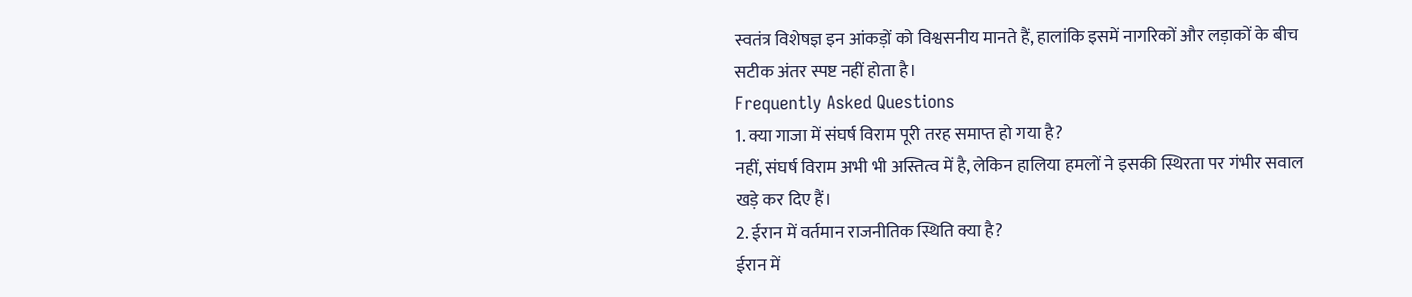स्वतंत्र विशेषज्ञ इन आंकड़ों को विश्वसनीय मानते हैं, हालांकि इसमें नागरिकों और लड़ाकों के बीच सटीक अंतर स्पष्ट नहीं होता है।
Frequently Asked Questions
1. क्या गाजा में संघर्ष विराम पूरी तरह समाप्त हो गया है?
नहीं, संघर्ष विराम अभी भी अस्तित्व में है, लेकिन हालिया हमलों ने इसकी स्थिरता पर गंभीर सवाल खड़े कर दिए हैं।
2. ईरान में वर्तमान राजनीतिक स्थिति क्या है?
ईरान में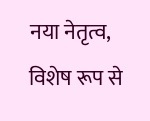नया नेतृत्व, विशेष रूप से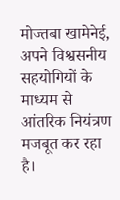मोज्तबा खामेनेई, अपने विश्वसनीय सहयोगियों के माध्यम से आंतरिक नियंत्रण मजबूत कर रहा है।